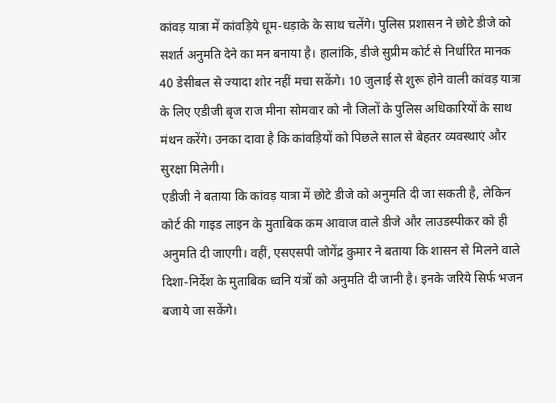कांवड़ यात्रा में कांवड़िये धूम-धड़ाके के साथ चलेंगे। पुलिस प्रशासन ने छोटे डीजे को सशर्त अनुमति देने का मन बनाया है। हालांकि, डीजे सुप्रीम कोर्ट से निर्धारित मानक 40 डेसीबल से ज्यादा शोर नहीं मचा सकेंगे। 10 जुलाई से शुरू होने वाली कांवड़ यात्रा के लिए एडीजी बृज राज मीना सोमवार को नौ जिलों के पुलिस अधिकारियों के साथ मंथन करेंगे। उनका दावा है कि कांवड़ियों को पिछले साल से बेहतर व्यवस्थाएं और सुरक्षा मिलेगी।
एडीजी ने बताया कि कांवड़ यात्रा में छोटे डीजे को अनुमति दी जा सकती है, लेकिन कोर्ट की गाइड लाइन के मुताबिक कम आवाज वाले डीजे और लाउडस्पीकर को ही अनुमति दी जाएगी। वहीं, एसएसपी जोगेंद्र कुमार ने बताया कि शासन से मिलने वाले दिशा-निर्देश के मुताबिक ध्वनि यंत्रों को अनुमति दी जानी है। इनके जरिये सिर्फ भजन बजाये जा सकेंगे।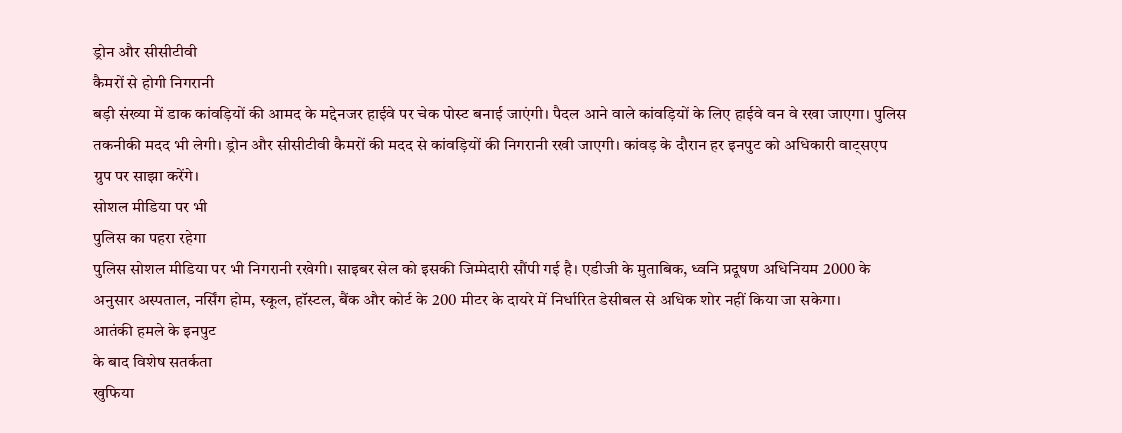ड्रोन और सीसीटीवी
कैमरों से होगी निगरानी
बड़ी संख्या में डाक कांवड़ियों की आमद के मद्देनजर हाईवे पर चेक पोस्ट बनाई जाएंगी। पैदल आने वाले कांवड़ियों के लिए हाईवे वन वे रखा जाएगा। पुलिस तकनीकी मदद भी लेगी। ड्रोन और सीसीटीवी कैमरों की मदद से कांवड़ियों की निगरानी रखी जाएगी। कांवड़ के दौरान हर इनपुट को अधिकारी वाट्सएप ग्रुप पर साझा करेंगे।
सोशल मीडिया पर भी
पुलिस का पहरा रहेगा
पुलिस सोशल मीडिया पर भी निगरानी रखेगी। साइबर सेल को इसकी जिम्मेदारी सौंपी गई है। एडीजी के मुताबिक, ध्वनि प्रदूषण अधिनियम 2000 के अनुसार अस्पताल, नर्सिंग होम, स्कूल, हॉस्टल, बैंक और कोर्ट के 200 मीटर के दायरे में निर्धारित डेसीबल से अधिक शोर नहीं किया जा सकेगा।
आतंकी हमले के इनपुट
के बाद विशेष सतर्कता
खुफिया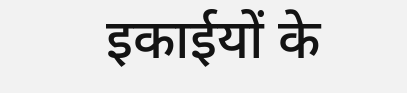इकाईयों के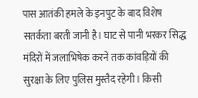पास आतंकी हमले के इनपुट के बाद विशेष सतर्कता बरती जानी है। घाट से पानी भरकर सिद्ध मंदिरों में जलाभिषेक करने तक कांवड़ियों की सुरक्षा के लिए पुलिस मुस्तैद रहेगी। किसी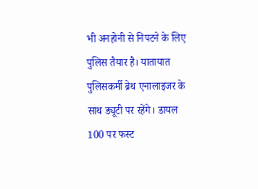भी अनहोनी से निपटने के लिए पुलिस तैयार है। यातायात पुलिसकर्मी ब्रेथ एनालाइजर के साथ ड्यूटी पर रहेंगे। डायल 100 पर फस्ट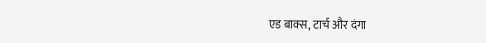एड बाक्स, टार्च और दंगा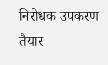निरोधक उपकरण तैयार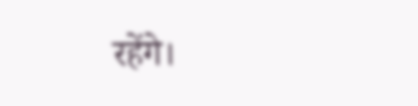रहेंगे।